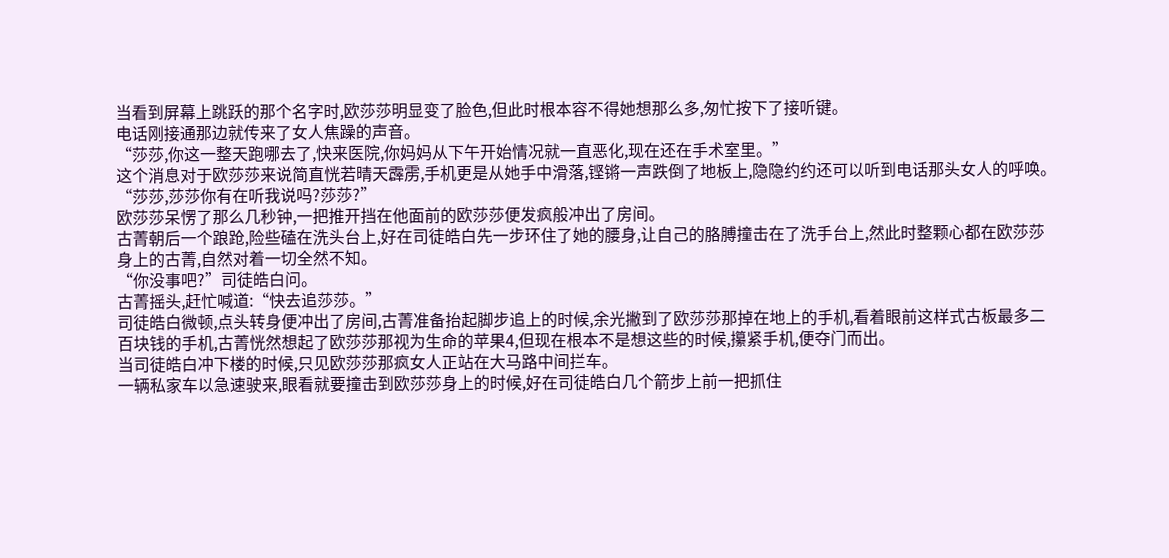当看到屏幕上跳跃的那个名字时,欧莎莎明显变了脸色,但此时根本容不得她想那么多,匆忙按下了接听键。
电话刚接通那边就传来了女人焦躁的声音。
“莎莎,你这一整天跑哪去了,快来医院,你妈妈从下午开始情况就一直恶化,现在还在手术室里。”
这个消息对于欧莎莎来说简直恍若晴天霹雳,手机更是从她手中滑落,铿锵一声跌倒了地板上,隐隐约约还可以听到电话那头女人的呼唤。
“莎莎,莎莎你有在听我说吗?莎莎?”
欧莎莎呆愣了那么几秒钟,一把推开挡在他面前的欧莎莎便发疯般冲出了房间。
古菁朝后一个踉跄,险些磕在洗头台上,好在司徒皓白先一步环住了她的腰身,让自己的胳膊撞击在了洗手台上,然此时整颗心都在欧莎莎身上的古菁,自然对着一切全然不知。
“你没事吧?”司徒皓白问。
古菁摇头,赶忙喊道:“快去追莎莎。”
司徒皓白微顿,点头转身便冲出了房间,古菁准备抬起脚步追上的时候,余光撇到了欧莎莎那掉在地上的手机,看着眼前这样式古板最多二百块钱的手机,古菁恍然想起了欧莎莎那视为生命的苹果4,但现在根本不是想这些的时候,攥紧手机,便夺门而出。
当司徒皓白冲下楼的时候,只见欧莎莎那疯女人正站在大马路中间拦车。
一辆私家车以急速驶来,眼看就要撞击到欧莎莎身上的时候,好在司徒皓白几个箭步上前一把抓住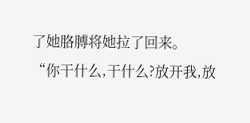了她胳膊将她拉了回来。
“你干什么,干什么?放开我,放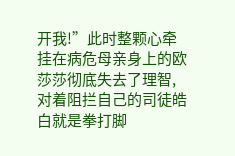开我!”此时整颗心牵挂在病危母亲身上的欧莎莎彻底失去了理智,对着阻拦自己的司徒皓白就是拳打脚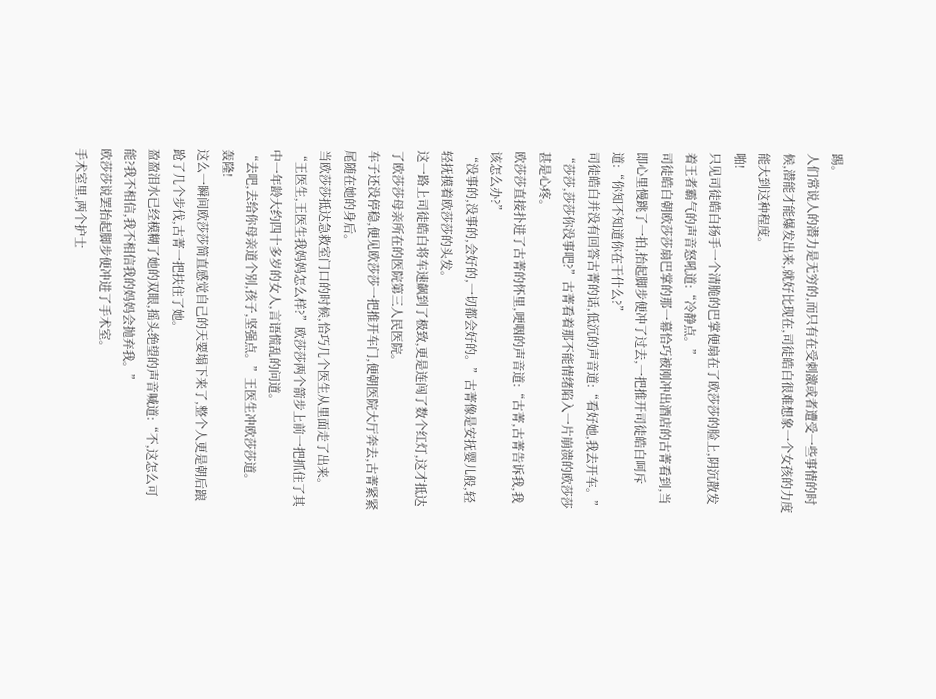踢。
人们常说人的潜力是无穷的,而只有在受刺激或者遭受一些事情的时候,潜能才能爆发出来,就好比现在,司徒皓白很难想象一个女孩的力度能大到这种程度。
啪!
只见司徒皓白扬手一个清脆的巴掌便扇在了欧莎莎的脸上,阴沉散发着王者霸气的声音怒吼道:“冷静点。”
司徒皓白朝欧莎莎扇巴掌的那一幕恰巧被刚冲出酒店的古菁看到,当即心里慢跳了一拍,抬起脚步便冲了过去,一把推开司徒皓白呵斥道:“你知不知道你在干什么?”
司徒皓白并没有回答古菁的话,低沉的声音道:“看好她,我去开车。”
“莎莎,莎莎你没事吧?”古菁看着那不能情绪陷入一片崩溃的欧莎莎甚是心疼。
欧莎莎直接扑进了古菁的怀里,哽咽的声音道:“古菁,古菁告诉我,我该怎么办?”
“没事的,没事的,会好的,一切都会好的。”古菁像是安抚婴儿般,轻轻抚摸着欧莎莎的头发。
这一路上司徒皓白将车速飙到了极致,更是连闯了数个红灯,这才抵达了欧莎莎母亲所在的医院第三人民医院。
车子还没停稳,便见欧莎莎一把推开车门,便朝医院大厅奔去,古菁紧紧尾随在她的身后。
当欧莎莎抵达急救室门口的时候,恰巧几个医生从里面走了出来。
“王医生,王医生我妈妈怎么样?”欧莎莎两个箭步上前一把抓住了其中一年龄大约四十多岁的女人,言语慌乱的问道。
“去吧,去给你母亲道个别,孩子,坚强点。”王医生冲欧莎莎道。
轰隆!
这么一瞬间欧莎莎简直感觉自己的天要塌下来了,整个人更是朝后踉跄了几个步伐,古菁一把扶住了她。
盈盈泪水已经模糊了她的双眼,摇头绝望的声音喊道:“不,这怎么可能?我不相信,我不相信我的妈妈会抛弃我。”
欧莎莎说罢抬起脚步便冲进了手术室。
手术室里,两个护士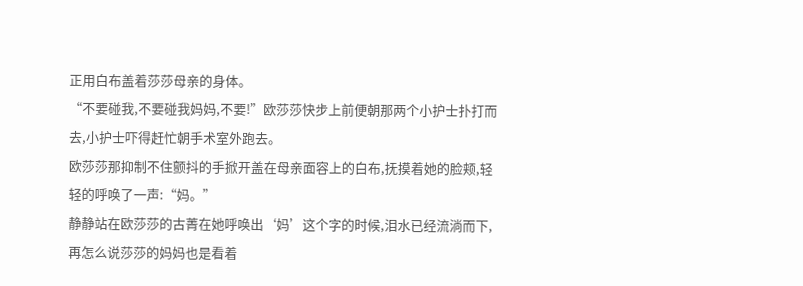正用白布盖着莎莎母亲的身体。
“不要碰我,不要碰我妈妈,不要!”欧莎莎快步上前便朝那两个小护士扑打而去,小护士吓得赶忙朝手术室外跑去。
欧莎莎那抑制不住颤抖的手掀开盖在母亲面容上的白布,抚摸着她的脸颊,轻轻的呼唤了一声:“妈。”
静静站在欧莎莎的古菁在她呼唤出‘妈’这个字的时候,泪水已经流淌而下,再怎么说莎莎的妈妈也是看着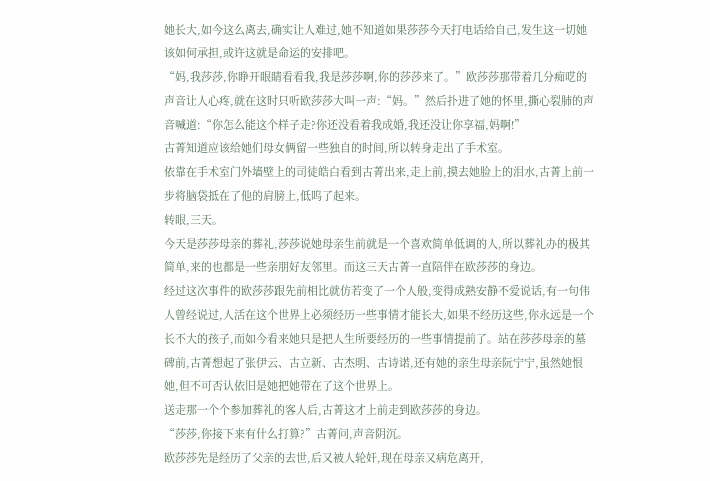她长大,如今这么离去,确实让人难过,她不知道如果莎莎今天打电话给自己,发生这一切她该如何承担,或许这就是命运的安排吧。
“妈,我莎莎,你睁开眼睛看看我,我是莎莎啊,你的莎莎来了。”欧莎莎那带着几分痴呓的声音让人心疼,就在这时只听欧莎莎大叫一声:“妈。”然后扑进了她的怀里,撕心裂肺的声音喊道:“你怎么能这个样子走?你还没看着我成婚,我还没让你享福,妈啊!”
古菁知道应该给她们母女俩留一些独自的时间,所以转身走出了手术室。
依靠在手术室门外墙壁上的司徒皓白看到古菁出来,走上前,摸去她脸上的泪水,古菁上前一步将脑袋抵在了他的肩膀上,低呜了起来。
转眼,三天。
今天是莎莎母亲的葬礼,莎莎说她母亲生前就是一个喜欢简单低调的人,所以葬礼办的极其简单,来的也都是一些亲朋好友邻里。而这三天古菁一直陪伴在欧莎莎的身边。
经过这次事件的欧莎莎跟先前相比就仿若变了一个人般,变得成熟安静不爱说话,有一句伟人曾经说过,人活在这个世界上必须经历一些事情才能长大,如果不经历这些,你永远是一个长不大的孩子,而如今看来她只是把人生所要经历的一些事情提前了。站在莎莎母亲的墓碑前,古菁想起了张伊云、古立新、古杰明、古诗诺,还有她的亲生母亲阮宁宁,虽然她恨她,但不可否认依旧是她把她带在了这个世界上。
送走那一个个参加葬礼的客人后,古菁这才上前走到欧莎莎的身边。
“莎莎,你接下来有什么打算?”古菁问,声音阴沉。
欧莎莎先是经历了父亲的去世,后又被人轮奸,现在母亲又病危离开,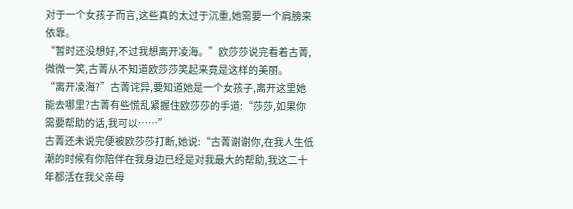对于一个女孩子而言,这些真的太过于沉重,她需要一个肩膀来依靠。
“暂时还没想好,不过我想离开凌海。”欧莎莎说完看着古菁,微微一笑,古菁从不知道欧莎莎笑起来竟是这样的美丽。
“离开凌海?”古菁诧异,要知道她是一个女孩子,离开这里她能去哪里?古菁有些慌乱紧握住欧莎莎的手道:“莎莎,如果你需要帮助的话,我可以……”
古菁还未说完便被欧莎莎打断,她说:“古菁谢谢你,在我人生低潮的时候有你陪伴在我身边已经是对我最大的帮助,我这二十年都活在我父亲母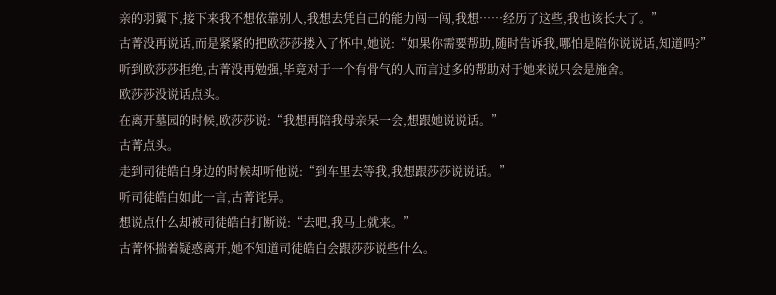亲的羽翼下,接下来我不想依靠别人,我想去凭自己的能力闯一闯,我想……经历了这些,我也该长大了。”
古菁没再说话,而是紧紧的把欧莎莎搂入了怀中,她说:“如果你需要帮助,随时告诉我,哪怕是陪你说说话,知道吗?”
听到欧莎莎拒绝,古菁没再勉强,毕竟对于一个有骨气的人而言过多的帮助对于她来说只会是施舍。
欧莎莎没说话点头。
在离开墓园的时候,欧莎莎说:“我想再陪我母亲呆一会,想跟她说说话。”
古菁点头。
走到司徒皓白身边的时候却听他说:“到车里去等我,我想跟莎莎说说话。”
听司徒皓白如此一言,古菁诧异。
想说点什么却被司徒皓白打断说:“去吧,我马上就来。”
古菁怀揣着疑惑离开,她不知道司徒皓白会跟莎莎说些什么。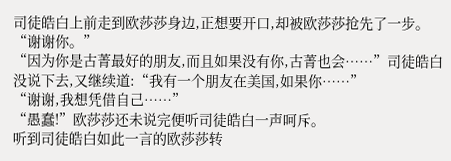司徒皓白上前走到欧莎莎身边,正想要开口,却被欧莎莎抢先了一步。
“谢谢你。”
“因为你是古菁最好的朋友,而且如果没有你,古菁也会……”司徒皓白没说下去,又继续道:“我有一个朋友在美国,如果你……”
“谢谢,我想凭借自己……”
“愚蠢!”欧莎莎还未说完便听司徒皓白一声呵斥。
听到司徒皓白如此一言的欧莎莎转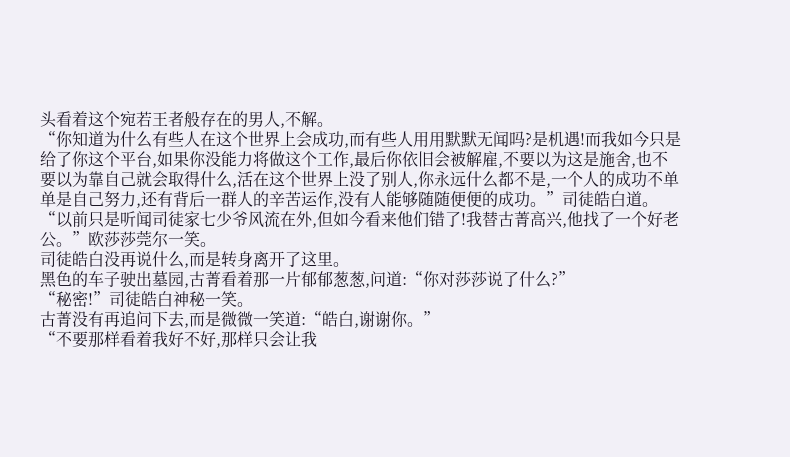头看着这个宛若王者般存在的男人,不解。
“你知道为什么有些人在这个世界上会成功,而有些人用用默默无闻吗?是机遇!而我如今只是给了你这个平台,如果你没能力将做这个工作,最后你依旧会被解雇,不要以为这是施舍,也不要以为靠自己就会取得什么,活在这个世界上没了别人,你永远什么都不是,一个人的成功不单单是自己努力,还有背后一群人的辛苦运作,没有人能够随随便便的成功。”司徒皓白道。
“以前只是听闻司徒家七少爷风流在外,但如今看来他们错了!我替古菁高兴,他找了一个好老公。”欧莎莎莞尔一笑。
司徒皓白没再说什么,而是转身离开了这里。
黑色的车子驶出墓园,古菁看着那一片郁郁葱葱,问道:“你对莎莎说了什么?”
“秘密!”司徒皓白神秘一笑。
古菁没有再追问下去,而是微微一笑道:“皓白,谢谢你。”
“不要那样看着我好不好,那样只会让我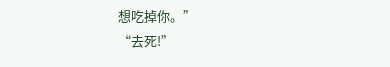想吃掉你。”
“去死!”